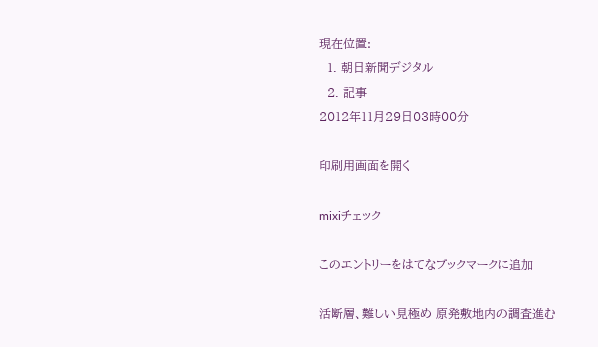現在位置:
  1. 朝日新聞デジタル
  2. 記事
2012年11月29日03時00分

印刷用画面を開く

mixiチェック

このエントリーをはてなブックマークに追加

活断層、難しい見極め 原発敷地内の調査進む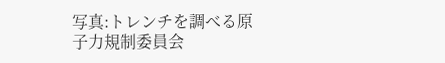写真:トレンチを調べる原子力規制委員会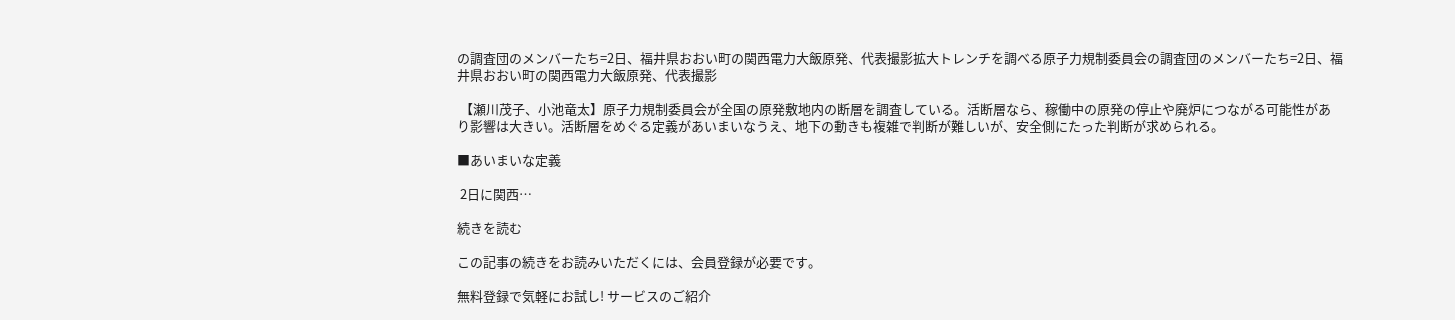の調査団のメンバーたち=2日、福井県おおい町の関西電力大飯原発、代表撮影拡大トレンチを調べる原子力規制委員会の調査団のメンバーたち=2日、福井県おおい町の関西電力大飯原発、代表撮影

 【瀬川茂子、小池竜太】原子力規制委員会が全国の原発敷地内の断層を調査している。活断層なら、稼働中の原発の停止や廃炉につながる可能性があり影響は大きい。活断層をめぐる定義があいまいなうえ、地下の動きも複雑で判断が難しいが、安全側にたった判断が求められる。

■あいまいな定義

 2日に関西…

続きを読む

この記事の続きをお読みいただくには、会員登録が必要です。

無料登録で気軽にお試し! サービスのご紹介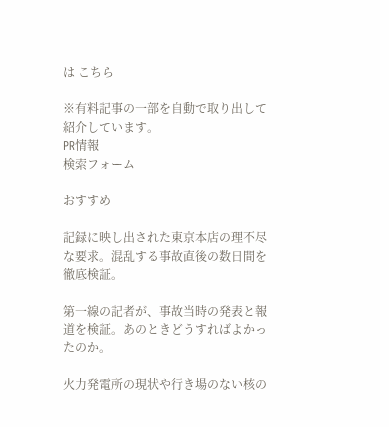は こちら

※有料記事の一部を自動で取り出して紹介しています。
PR情報
検索フォーム

おすすめ

記録に映し出された東京本店の理不尽な要求。混乱する事故直後の数日間を徹底検証。

第一線の記者が、事故当時の発表と報道を検証。あのときどうすればよかったのか。

火力発電所の現状や行き場のない核の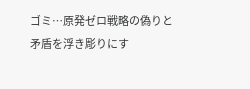ゴミ…原発ゼロ戦略の偽りと矛盾を浮き彫りにす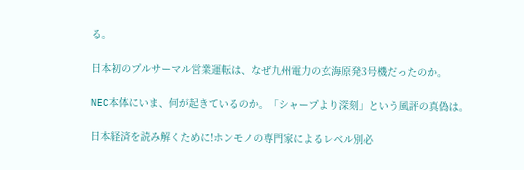る。

日本初のプルサーマル営業運転は、なぜ九州電力の玄海原発3号機だったのか。

NEC本体にいま、何が起きているのか。「シャープより深刻」という風評の真偽は。

日本経済を読み解くために!ホンモノの専門家によるレベル別必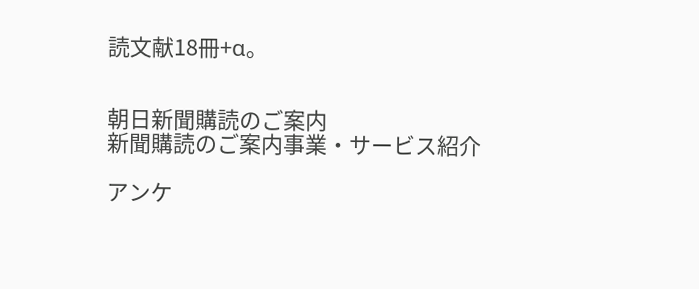読文献18冊+α。


朝日新聞購読のご案内
新聞購読のご案内事業・サービス紹介

アンケ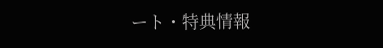ート・特典情報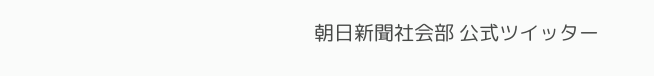朝日新聞社会部 公式ツイッター